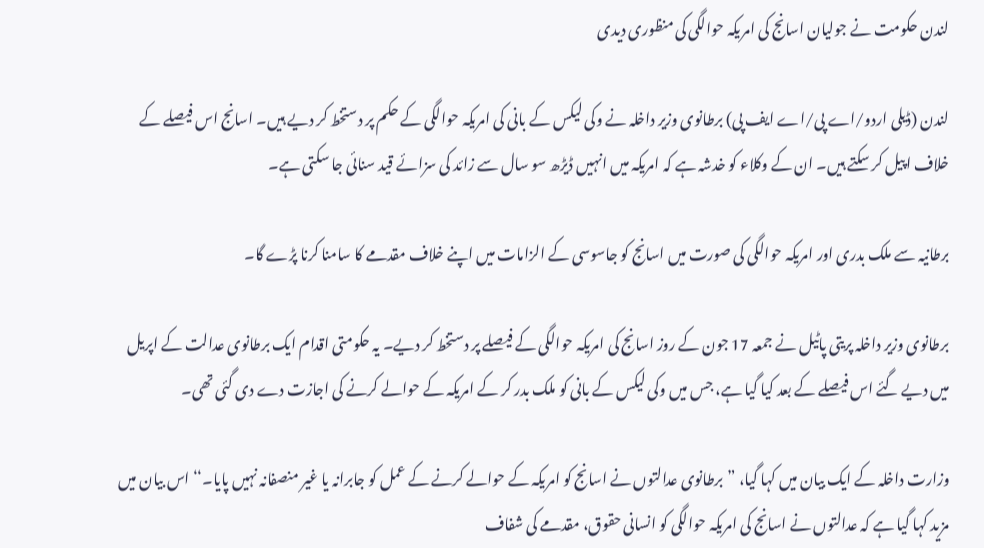لندن حکومت نے جولیان اسانج کی امریکہ حوالگی کی منظوری دیدی

لندن (ڈیلی اردو/اے پی/اے ایف پی) برطانوی وزیر داخلہ نے وکی لیکس کے بانی کی امریکہ حوالگی کے حکم پر دستخط کر دیے ہیں۔ اسانج اس فیصلے کے خلاف اپیل کر سکتے ہیں۔ ان کے وکلاء کو خدشہ ہے کہ امریکہ میں انہیں ڈیڑھ سو سال سے زائد کی سزائے قید سنائی جا سکتی ہے۔

برطانیہ سے ملک بدری اور امریکہ حوالگی کی صورت میں اسانج کو جاسوسی کے الزامات میں اپنے خلاف مقدمے کا سامنا کرنا پڑے گا۔

برطانوی وزیر داخلہ پریتی پاٹیل نے جمعہ 17 جون کے روز اسانج کی امریکہ حوالگی کے فیصلے پر دستخط کر دیے۔ یہ حکومتی اقدام ایک برطانوی عدالت کے اپریل میں دیے گئے اس فیصلے کے بعد کیا گیا ہے، جس میں وکی لیکس کے بانی کو ملک بدر کر کے امریکہ کے حوالے کرنے کی اجازت دے دی گئی تھی۔

وزارت داخلہ کے ایک بیان میں کہا گیا، ”برطانوی عدالتوں نے اسانج کو امریکہ کے حوالے کرنے کے عمل کو جابرانہ یا غیر منصفانہ نہیں پایا۔‘‘ اس بیان میں مزید کہا گیا ہے کہ عدالتوں نے اسانج کی امریکہ حوالگی کو انسانی حقوق، مقدمے کی شفاف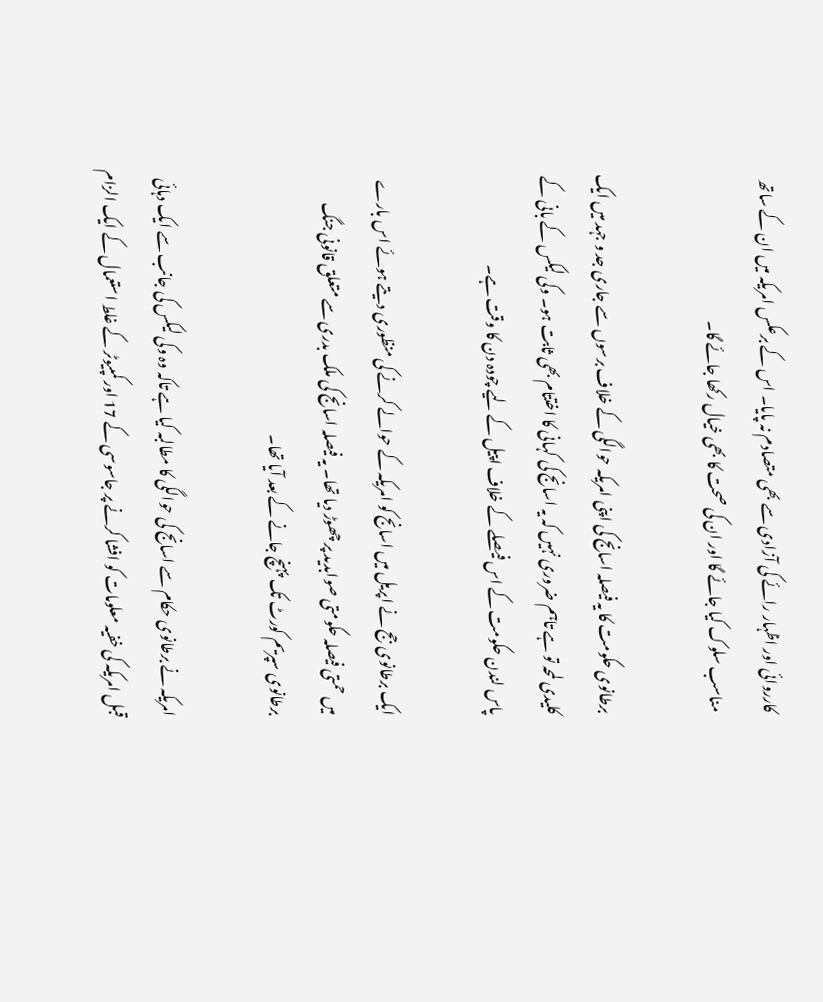کارروائی اور اظہار رائے کی آزادی سے بھی متصادم نہ پایا۔ اس کے برعکس امریکہ میں ان کے ساتھ مناسب سلوک کیا جائے گا اور ان کی صحت کا بھی خیال رکھا جائے گا۔

برطانوی حکومت کا یہ فیصلہ اسانج کی اپنی امریکہ حوالگی کے خلاف برسوں سے جاری جد و جہد میں ایک کلیدی لمحہ تو ہے تاہم ضروری نہیں کہ یہ اسانج کی کہانی کا اختتام بھی ثابت ہو۔ وکی لیکس کے بانی کے پاس لندن حکومت کے اس فیصلے کے خلاف اپیل کے لیے چودہ دن کا وقت ہے۔

ایک برطانوی جج نے اپریل میں اسانج کو امریکہ کے حوالے کرنے کی منظوری دیتے ہوئے اس بارے میں حمتی فیصلہ حکومتی صوابدید پر چھوڑ دیا تھا۔ یہ فیصلہ اسانج کی ملک بدری سے متعلق قانونی جنگ برطانوی سپریم کورٹ تک پہنچ جانے کے بعد آیا تھا۔

امریکہ نے برطانوی حکام سے اسانج کی حوالگی کا مطالبہ کیا ہے تاکہ وہ وکی لیکس کی جانب سے ایک دہائی قبل امریکہ کی خفیہ معلومات کو افشا کرنے پر جاسوسی کے 17 اور کمپیوٹر کے غلط استعمال کے ایک الزام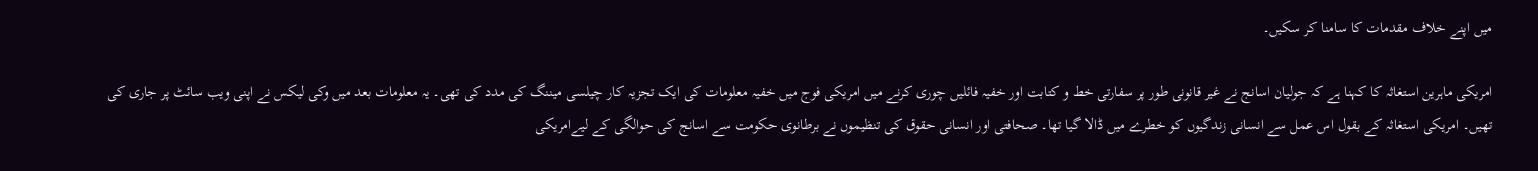میں اپنے خلاف مقدمات کا سامنا کر سکیں۔

امریکی ماہرین استغاثہ کا کہنا ہے کہ جولیان اسانج نے غیر قانونی طور پر سفارتی خط و کتابت اور خفیہ فائلیں چوری کرنے میں امریکی فوج میں خفیہ معلومات کی ایک تجزیہ کار چیلسی میننگ کی مدد کی تھی۔ یہ معلومات بعد میں وکی لیکس نے اپنی ویب سائٹ پر جاری کی تھیں۔ امریکی استغاثہ کے بقول اس عمل سے انسانی زندگیوں کو خطرے میں ڈالا گیا تھا۔ صحافتی اور انسانی حقوق کی تنظیموں نے برطانوی حکومت سے اسانج کی حوالگی کے لیےامریکی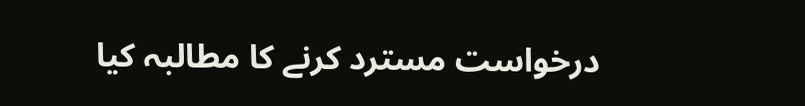درخواست مسترد کرنے کا مطالبہ کیا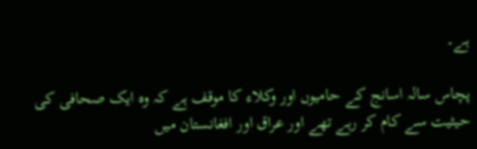ہے۔

پچاس سالہ اسانج کے حامیوں اور وکلاء کا موقف ہے کہ وہ ایک صحافی کی حیثیت سے کام کر رہے تھے اور عراق اور افغانستان میں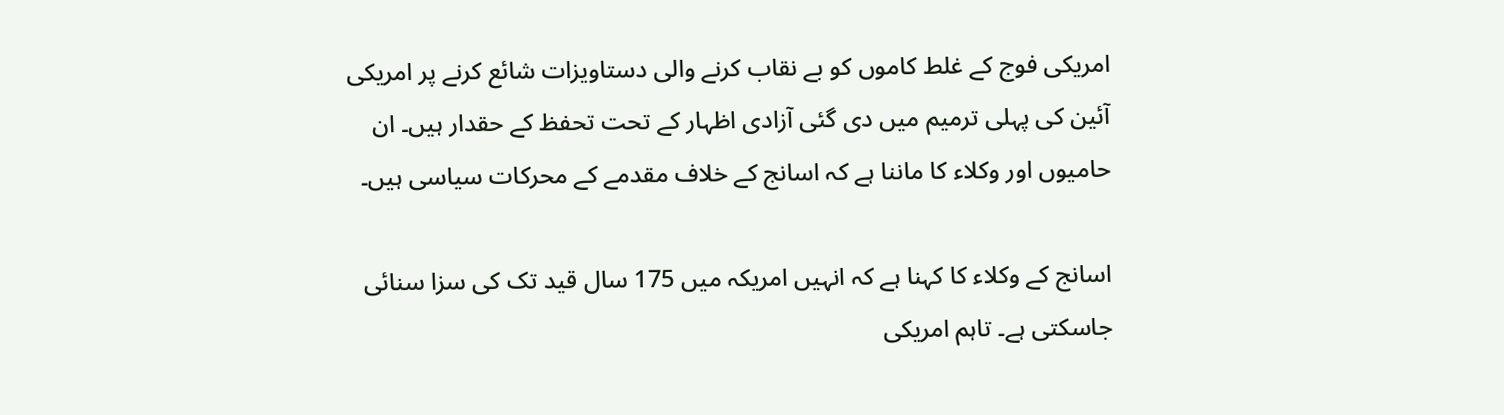امریکی فوج کے غلط کاموں کو بے نقاب کرنے والی دستاویزات شائع کرنے پر امریکی آئین کی پہلی ترمیم میں دی گئی آزادی اظہار کے تحت تحفظ کے حقدار ہیں۔ ان حامیوں اور وکلاء کا ماننا ہے کہ اسانج کے خلاف مقدمے کے محرکات سیاسی ہیں۔

اسانج کے وکلاء کا کہنا ہے کہ انہیں امریکہ میں 175 سال قید تک کی سزا سنائی جاسکتی ہے۔ تاہم امریکی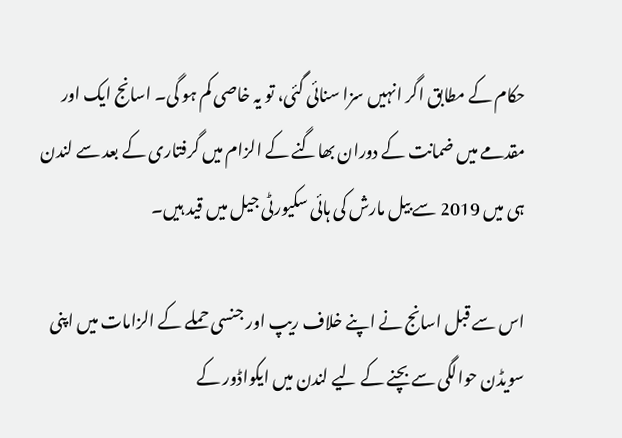حکام کے مطابق اگر انہیں سزا سنائی گئی، تو یہ خاصی کم ہو گی۔ اسانج ایک اور مقدمے میں ضمانت کے دوران بھاگنے کے الزام میں گرفتاری کے بعد سے لندن ہی میں 2019 سے بیل مارش کی ہائی سکیورٹی جیل میں قید ہیں۔

اس سے قبل اسانج نے اپنے خلاف ریپ اور جنسی حملے کے الزامات میں اپنی سویڈن حوالگی سے بچنے کے لیے لندن میں ایکواڈور کے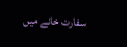سفارت خانے میں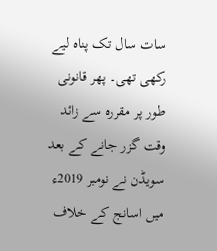سات سال تک پناہ لیے رکھی تھی۔ پھر قانونی طور پر مقررہ سے زائد وقت گزر جانے کے بعد سویڈن نے نومبر 2019ء میں اسانج کے خلاف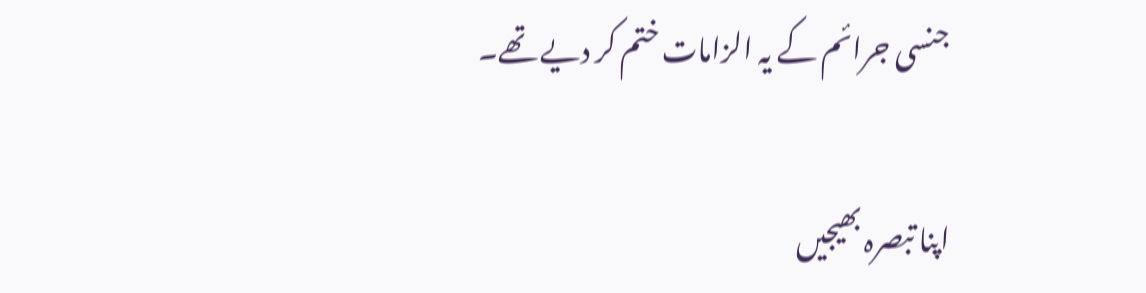جنسی جرائم کے یہ الزامات ختم کر دیے تھے۔

اپنا تبصرہ بھیجیں